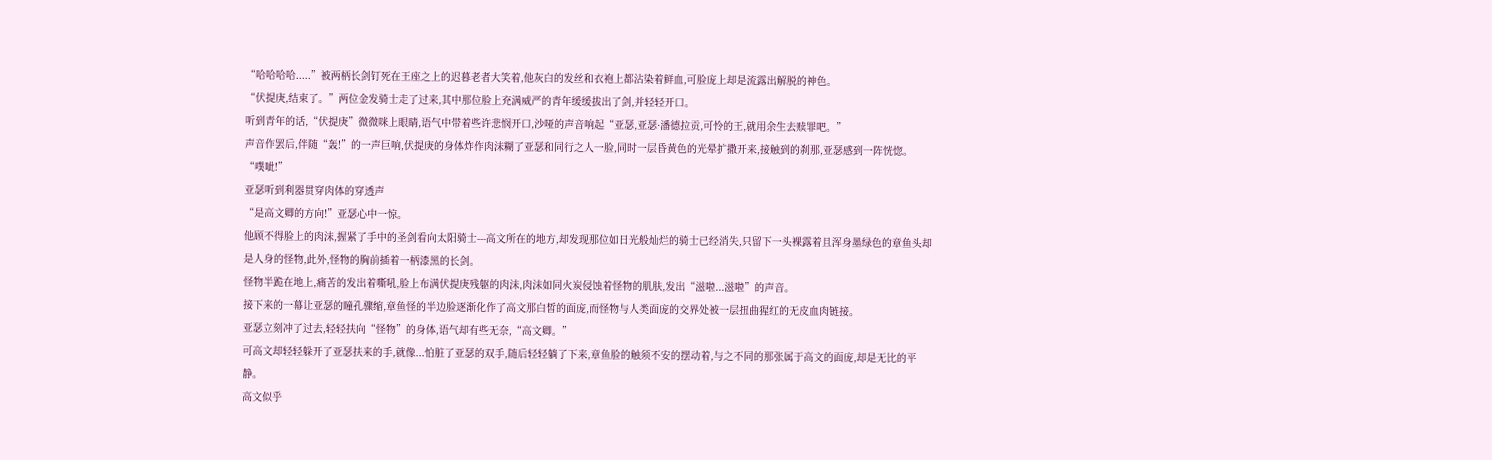“哈哈哈哈.....”被两柄长剑钉死在王座之上的迟暮老者大笑着,他灰白的发丝和衣袍上都沾染着鲜血,可脸庞上却是流露出解脱的神色。
“伏提庚,结束了。”两位金发骑士走了过来,其中那位脸上充满威严的青年缓缓拔出了剑,并轻轻开口。
听到青年的话,“伏提庚”微微咪上眼睛,语气中带着些许悲悯开口,沙哑的声音响起“亚瑟,亚瑟·潘德拉贡,可怜的王,就用余生去赎罪吧。”
声音作罢后,伴随“轰!”的一声巨响,伏提庚的身体炸作肉沫糊了亚瑟和同行之人一脸,同时一层昏黄色的光晕扩撒开来,接触到的刹那,亚瑟感到一阵恍惚。
“噗呲!”
亚瑟听到利器贯穿肉体的穿透声
“是高文卿的方向!”亚瑟心中一惊。
他顾不得脸上的肉沫,握紧了手中的圣剑看向太阳骑士---高文所在的地方,却发现那位如日光般灿烂的骑士已经消失,只留下一头裸露着且浑身墨绿色的章鱼头却是人身的怪物,此外,怪物的胸前插着一柄漆黑的长剑。
怪物半跪在地上,痛苦的发出着嘶吼,脸上布满伏提庚残躯的肉沫,肉沫如同火炭侵蚀着怪物的肌肤,发出“滋啦...滋啦”的声音。
接下来的一幕让亚瑟的瞳孔骤缩,章鱼怪的半边脸逐渐化作了高文那白皙的面庞,而怪物与人类面庞的交界处被一层扭曲猩红的无皮血肉链接。
亚瑟立刻冲了过去,轻轻扶向“怪物”的身体,语气却有些无奈,“高文卿。”
可高文却轻轻躲开了亚瑟扶来的手,就像...怕脏了亚瑟的双手,随后轻轻躺了下来,章鱼脸的触须不安的摆动着,与之不同的那张属于高文的面庞,却是无比的平静。
高文似乎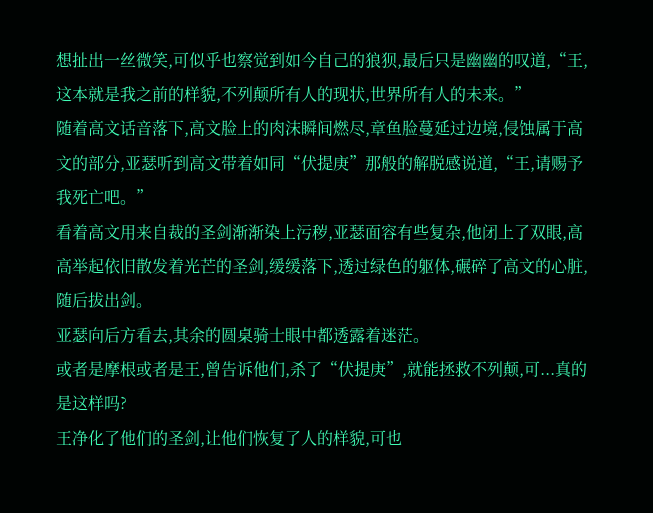想扯出一丝微笑,可似乎也察觉到如今自己的狼狈,最后只是幽幽的叹道,“王,这本就是我之前的样貌,不列颠所有人的现状,世界所有人的未来。”
随着高文话音落下,高文脸上的肉沫瞬间燃尽,章鱼脸蔓延过边境,侵蚀属于高文的部分,亚瑟听到高文带着如同“伏提庚”那般的解脱感说道,“王,请赐予我死亡吧。”
看着高文用来自裁的圣剑渐渐染上污秽,亚瑟面容有些复杂,他闭上了双眼,高高举起依旧散发着光芒的圣剑,缓缓落下,透过绿色的躯体,碾碎了高文的心脏,随后拔出剑。
亚瑟向后方看去,其余的圆桌骑士眼中都透露着迷茫。
或者是摩根或者是王,曾告诉他们,杀了“伏提庚”,就能拯救不列颠,可...真的是这样吗?
王净化了他们的圣剑,让他们恢复了人的样貌,可也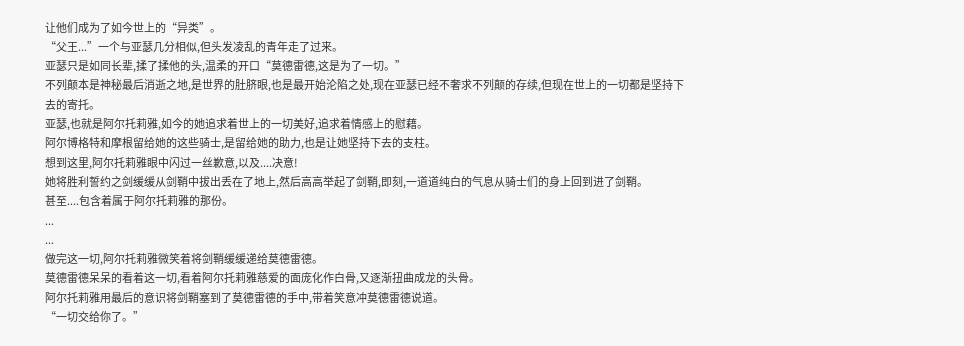让他们成为了如今世上的“异类”。
“父王...”一个与亚瑟几分相似,但头发凌乱的青年走了过来。
亚瑟只是如同长辈,揉了揉他的头,温柔的开口“莫德雷德,这是为了一切。”
不列颠本是神秘最后消逝之地,是世界的肚脐眼,也是最开始沦陷之处,现在亚瑟已经不奢求不列颠的存续,但现在世上的一切都是坚持下去的寄托。
亚瑟,也就是阿尔托莉雅,如今的她追求着世上的一切美好,追求着情感上的慰藉。
阿尔博格特和摩根留给她的这些骑士,是留给她的助力,也是让她坚持下去的支柱。
想到这里,阿尔托莉雅眼中闪过一丝歉意,以及....决意!
她将胜利誓约之剑缓缓从剑鞘中拔出丢在了地上,然后高高举起了剑鞘,即刻,一道道纯白的气息从骑士们的身上回到进了剑鞘。
甚至....包含着属于阿尔托莉雅的那份。
...
...
做完这一切,阿尔托莉雅微笑着将剑鞘缓缓递给莫德雷德。
莫德雷德呆呆的看着这一切,看着阿尔托莉雅慈爱的面庞化作白骨,又逐渐扭曲成龙的头骨。
阿尔托莉雅用最后的意识将剑鞘塞到了莫德雷德的手中,带着笑意冲莫德雷德说道。
“一切交给你了。”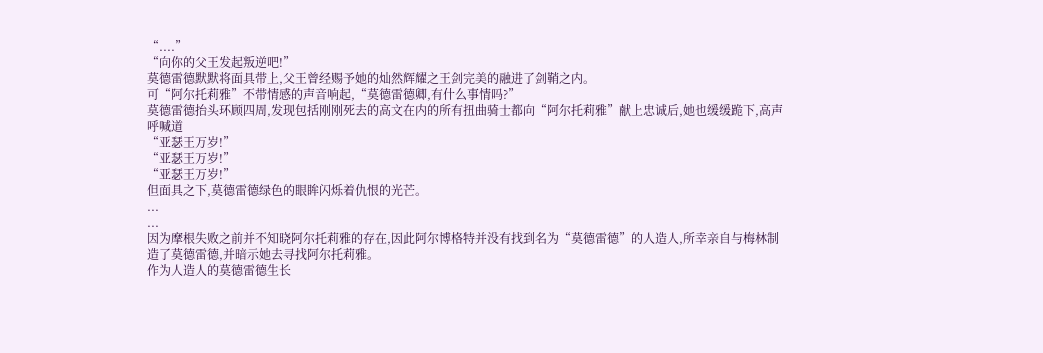“....”
“向你的父王发起叛逆吧!”
莫德雷德默默将面具带上,父王曾经赐予她的灿然辉耀之王剑完美的融进了剑鞘之内。
可“阿尔托莉雅”不带情感的声音响起,“莫德雷德卿,有什么事情吗?”
莫德雷德抬头环顾四周,发现包括刚刚死去的高文在内的所有扭曲骑士都向“阿尔托莉雅”献上忠诚后,她也缓缓跪下,高声呼喊道
“亚瑟王万岁!”
“亚瑟王万岁!”
“亚瑟王万岁!”
但面具之下,莫德雷德绿色的眼眸闪烁着仇恨的光芒。
...
...
因为摩根失败之前并不知晓阿尔托莉雅的存在,因此阿尔博格特并没有找到名为“莫德雷德”的人造人,所幸亲自与梅林制造了莫德雷德,并暗示她去寻找阿尔托莉雅。
作为人造人的莫德雷德生长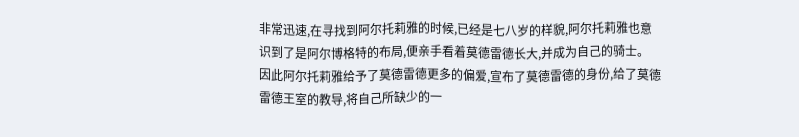非常迅速,在寻找到阿尔托莉雅的时候,已经是七八岁的样貌,阿尔托莉雅也意识到了是阿尔博格特的布局,便亲手看着莫德雷德长大,并成为自己的骑士。
因此阿尔托莉雅给予了莫德雷德更多的偏爱,宣布了莫德雷德的身份,给了莫德雷德王室的教导,将自己所缺少的一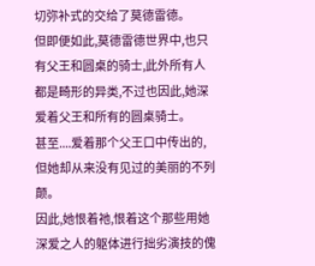切弥补式的交给了莫德雷德。
但即便如此,莫德雷德世界中,也只有父王和圆桌的骑士,此外所有人都是畸形的异类,不过也因此,她深爱着父王和所有的圆桌骑士。
甚至....爱着那个父王口中传出的,但她却从来没有见过的美丽的不列颠。
因此,她恨着祂,恨着这个那些用她深爱之人的躯体进行拙劣演技的傀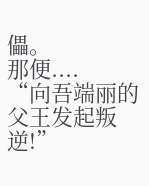儡。
那便....
“向吾端丽的父王发起叛逆!”